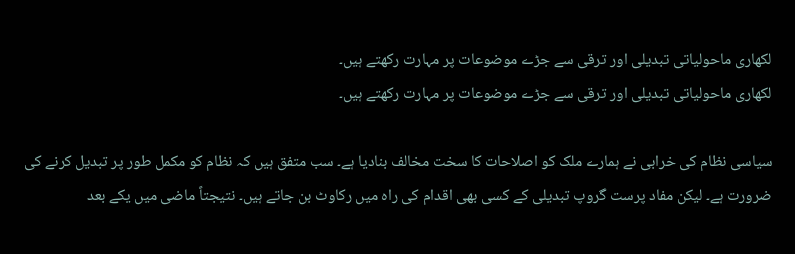لکھاری ماحولیاتی تبدیلی اور ترقی سے جڑے موضوعات پر مہارت رکھتے ہیں۔
لکھاری ماحولیاتی تبدیلی اور ترقی سے جڑے موضوعات پر مہارت رکھتے ہیں۔

سیاسی نظام کی خرابی نے ہمارے ملک کو اصلاحات کا سخت مخالف بنادیا ہے۔ سب متفق ہیں کہ نظام کو مکمل طور پر تبدیل کرنے کی ضرورت ہے۔ لیکن مفاد پرست گروپ تبدیلی کے کسی بھی اقدام کی راہ میں رکاوٹ بن جاتے ہیں۔ نتیجتاً ماضی میں یکے بعد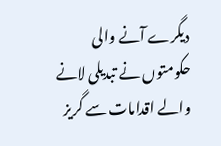دیگرے آنے والی حکومتوں نے تبدیلی لانے والے اقدامات سے گریز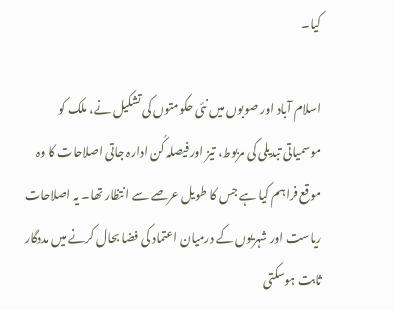کیا۔

اسلام آباد اور صوبوں میں نئی حکومتوں کی تشکیل نے، ملک کو موسمیاتی تبدیلی کی مربوط، تیز اور فیصلہ کُن ادارہ جاتی اصلاحات کا وہ موقع فراہم کیا ہے جس کا طویل عرصے سے انتظار تھا۔ یہ اصلاحات ریاست اور شہریوں کے درمیان اعتماد کی فضا بحال کرنے میں مددگار ثابت ہوسکتی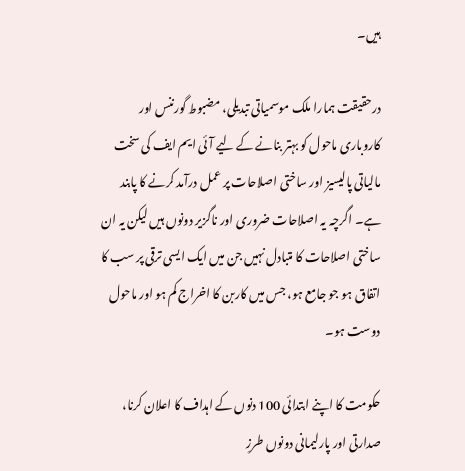ہیں۔

درحقیقت ہمارا ملک موسمیاتی تبدیلی، مضبوط گورننس اور کاروباری ماحول کو بہتر بنانے کے لیے آئی ایم ایف کی سخت مالیاتی پالیسیز اور ساختی اصلاحات پر عمل درآمد کرنے کا پابند ہے۔ اگرچہ یہ اصلاحات ضروری اور ناگزیر دونوں ہیں لیکن یہ ان ساختی اصلاحات کا متبادل نہیں جن میں ایک ایسی ترقی پر سب کا اتفاق ہو جو جامع ہو، جس میں کاربن کا اخراج کم ہو اور ماحول دوست ہو۔

حکومت کا اپنے ابتدائی 100 دنوں کے اہداف کا اعلان کرنا، صدارتی اور پارلیمانی دونوں طرزِ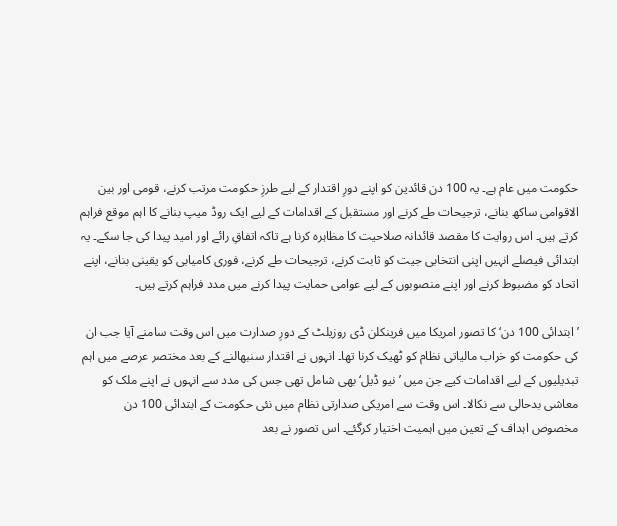حکومت میں عام ہے۔ یہ 100 دن قائدین کو اپنے دورِ اقتدار کے لیے طرزِ حکومت مرتب کرنے، قومی اور بین الاقوامی ساکھ بنانے، ترجیحات طے کرنے اور مستقبل کے اقدامات کے لیے ایک روڈ میپ بنانے کا اہم موقع فراہم کرتے ہیں۔ اس روایت کا مقصد قائدانہ صلاحیت کا مظاہرہ کرنا ہے تاکہ اتفاقِ رائے اور امید پیدا کی جا سکے۔ یہ ابتدائی فیصلے انہیں اپنی انتخابی جیت کو ثابت کرنے، ترجیحات طے کرنے، فوری کامیابی کو یقینی بنانے، اپنے اتحاد کو مضبوط کرنے اور اپنے منصوبوں کے لیے عوامی حمایت پیدا کرنے میں مدد فراہم کرتے ہیں۔

’ابتدائی 100 دن‘ کا تصور امریکا میں فرینکلن ڈی روزیلٹ کے دورِ صدارت میں اس وقت سامنے آیا جب ان کی حکومت کو خراب مالیاتی نظام کو ٹھیک کرنا تھا۔ انہوں نے اقتدار سنبھالنے کے بعد مختصر عرصے میں اہم تبدیلیوں کے لیے اقدامات کیے جن میں ’نیو ڈیل‘ بھی شامل تھی جس کی مدد سے انہوں نے اپنے ملک کو معاشی بدحالی سے نکالا۔ اس وقت سے امریکی صدارتی نظام میں نئی حکومت کے ابتدائی 100 دن مخصوص اہداف کے تعین میں اہمیت اختیار کرگئے۔ اس تصور نے بعد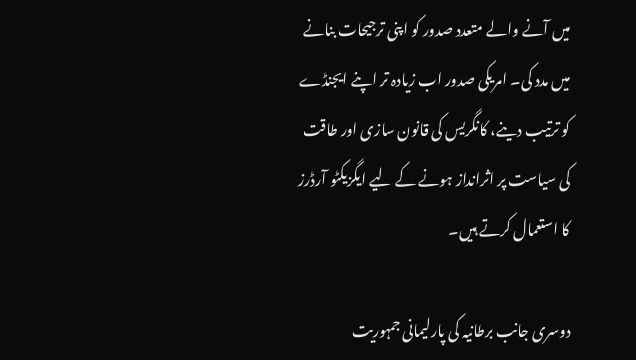میں آنے والے متعدد صدور کو اپنی ترجیحات بنانے میں مدد کی۔ امریکی صدور اب زیادہ تر اپنے ایجنڈے کو ترتیب دینے، کانگریس کی قانون سازی اور طاقت کی سیاست پر اثرانداز ہونے کے لیے ایگزیکٹو آرڈرز کا استعمال کرتے ہیں۔

دوسری جانب برطانیہ کی پارلیمانی جمہوریت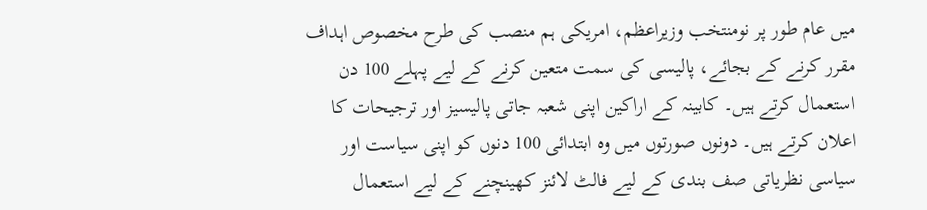میں عام طور پر نومنتخب وزیراعظم، امریکی ہم منصب کی طرح مخصوص اہداف مقرر کرنے کے بجائے، پالیسی کی سمت متعین کرنے کے لیے پہلے 100 دن استعمال کرتے ہیں۔ کابینہ کے اراکین اپنی شعبہ جاتی پالیسیز اور ترجیحات کا اعلان کرتے ہیں۔ دونوں صورتوں میں وہ ابتدائی 100 دنوں کو اپنی سیاست اور سیاسی نظریاتی صف بندی کے لیے فالٹ لائنز کھینچنے کے لیے استعمال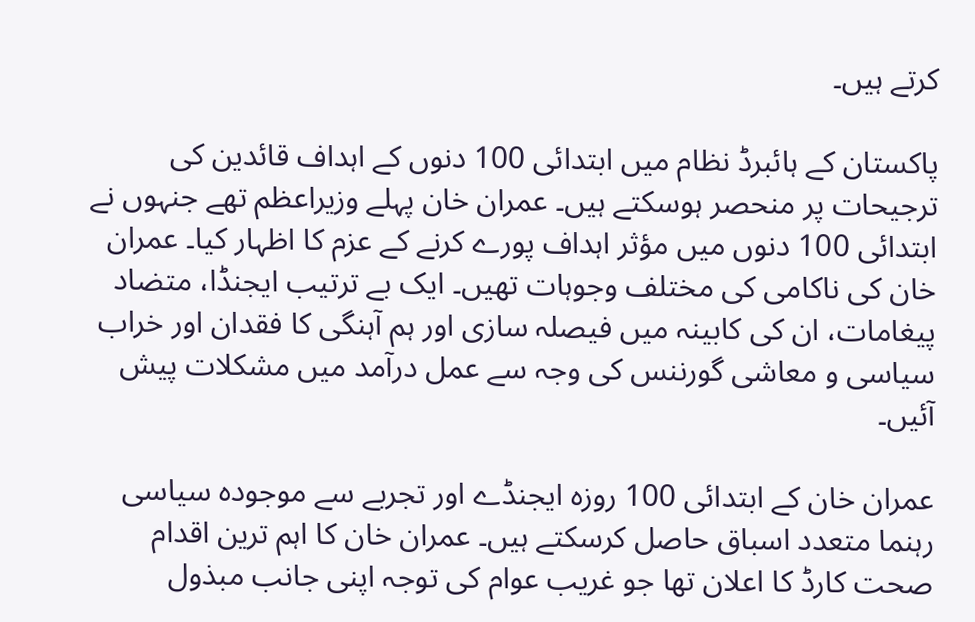کرتے ہیں۔

پاکستان کے ہائبرڈ نظام میں ابتدائی 100 دنوں کے اہداف قائدین کی ترجیحات پر منحصر ہوسکتے ہیں۔ عمران خان پہلے وزیراعظم تھے جنہوں نے ابتدائی 100 دنوں میں مؤثر اہداف پورے کرنے کے عزم کا اظہار کیا۔ عمران خان کی ناکامی کی مختلف وجوہات تھیں۔ ایک بے ترتیب ایجنڈا، متضاد پیغامات، ان کی کابینہ میں فیصلہ سازی اور ہم آہنگی کا فقدان اور خراب سیاسی و معاشی گورننس کی وجہ سے عمل درآمد میں مشکلات پیش آئیں۔

عمران خان کے ابتدائی 100 روزہ ایجنڈے اور تجربے سے موجودہ سیاسی رہنما متعدد اسباق حاصل کرسکتے ہیں۔ عمران خان کا اہم ترین اقدام صحت کارڈ کا اعلان تھا جو غریب عوام کی توجہ اپنی جانب مبذول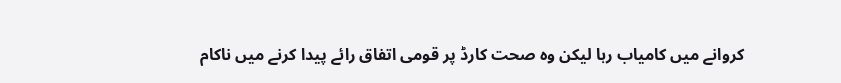کروانے میں کامیاب رہا لیکن وہ صحت کارڈ پر قومی اتفاق رائے پیدا کرنے میں ناکام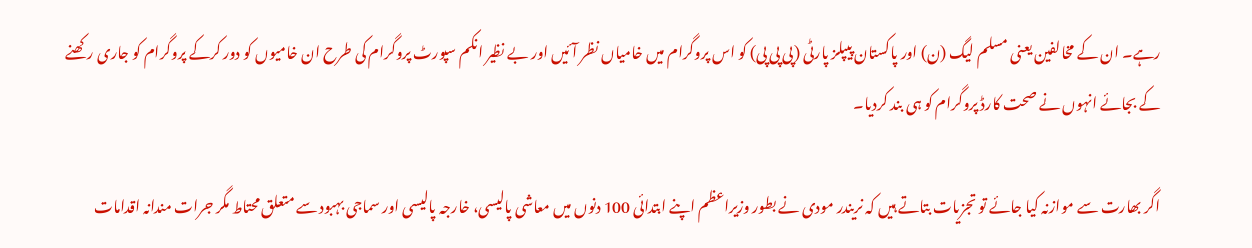رہے۔ ان کے مخالفین یعنی مسلم لیگ (ن) اور پاکستان پیپلز پارٹی (پی پی پی) کو اس پروگرام میں خامیاں نظر آئیں اور بے نظیر انکم سپورٹ پروگرام کی طرح ان خامیوں کو دور کرکے پروگرام کو جاری رکھنے کے بجائے انہوں نے صحت کارڈ پروگرام کو ہی بند کردیا۔

اگر بھارت سے موازنہ کیا جائے تو تجزیات بتاتے ہیں کہ نریندر مودی نے بطور وزیراعظم اپنے ابتدائی 100 دنوں میں معاشی پالیسی، خارجہ پالیسی اور سماجی بہبود سے متعلق محتاط مگر جرات مندانہ اقدامات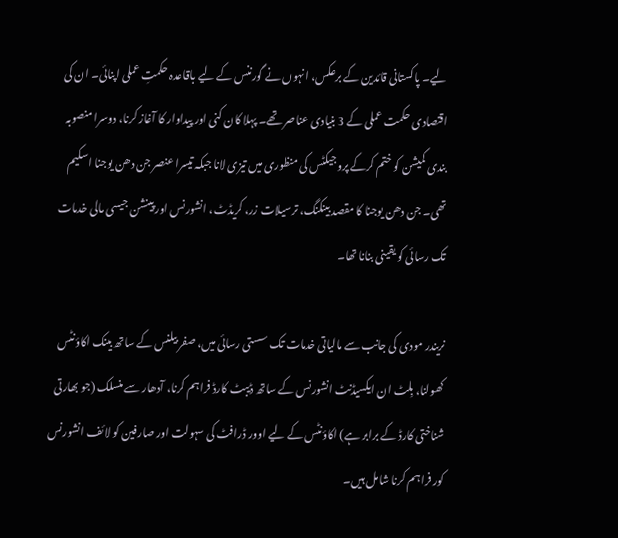لیے۔ پاکستانی قائدین کے برعکس، انہوں نے گورننس کے لیے باقاعدہ حکمتِ عملی اپنائی۔ ان کی اقتصادی حکمت عملی کے 3 بنیادی عناصر تھے۔ پہلا کان کنی اور پیداوار کا آغاز کرنا، دوسرا منصوبہ بندی کمیشن کو ختم کرکے پروجیکٹس کی منظوری میں تیزی لانا جبکہ تیسرا عنصر جن دھن یوجنا اسکیم تھی۔ جن دھن یوجنا کا مقصد بینکنگ، ترسیلات زر، کریڈٹ، انشورنس اور پینشن جیسی مالی خدمات تک رسائی کو یقینی بنانا تھا۔

نریندر مودی کی جانب سے مالیاتی خدمات تک سستی رسائی میں، صفر بیلنس کے ساتھ بینک اکاؤنٹس کھولنا، بِلٹ ان ایکسیڈنٹ انشورنس کے ساتھ ڈیبٹ کارڈ فراہم کرنا، آدھار سے منسلک (جو بھارتی شناختی کارڈ کے برابر ہے) اکاؤنٹس کے لیے اوور ڈرافٹ کی سہولت اور صارفین کو لائف انشورنس کور فراہم کرنا شامل ہیں۔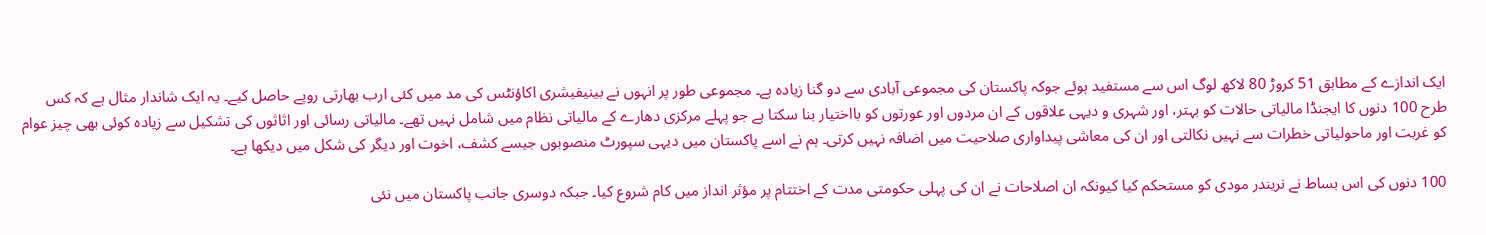ایک اندازے کے مطابق 51 کروڑ 80 لاکھ لوگ اس سے مستفید ہوئے جوکہ پاکستان کی مجموعی آبادی سے دو گنا زیادہ ہے۔ مجموعی طور پر انہوں نے بینیفیشری اکاؤنٹس کی مد میں کئی ارب بھارتی روپے حاصل کیے۔ یہ ایک شاندار مثال ہے کہ کس طرح 100 دنوں کا ایجنڈا مالیاتی حالات کو بہتر، اور شہری و دیہی علاقوں کے ان مردوں اور عورتوں کو بااختیار بنا سکتا ہے جو پہلے مرکزی دھارے کے مالیاتی نظام میں شامل نہیں تھے۔ مالیاتی رسائی اور اثاثوں کی تشکیل سے زیادہ کوئی بھی چیز عوام کو غربت اور ماحولیاتی خطرات سے نہیں نکالتی اور ان کی معاشی پیداواری صلاحیت میں اضافہ نہیں کرتی۔ ہم نے اسے پاکستان میں دیہی سپورٹ منصوبوں جیسے کشف، اخوت اور دیگر کی شکل میں دیکھا ہے۔

100 دنوں کی اس بساط نے نریندر مودی کو مستحکم کیا کیونکہ ان اصلاحات نے ان کی پہلی حکومتی مدت کے اختتام پر مؤثر انداز میں کام شروع کیا۔ جبکہ دوسری جانب پاکستان میں نئی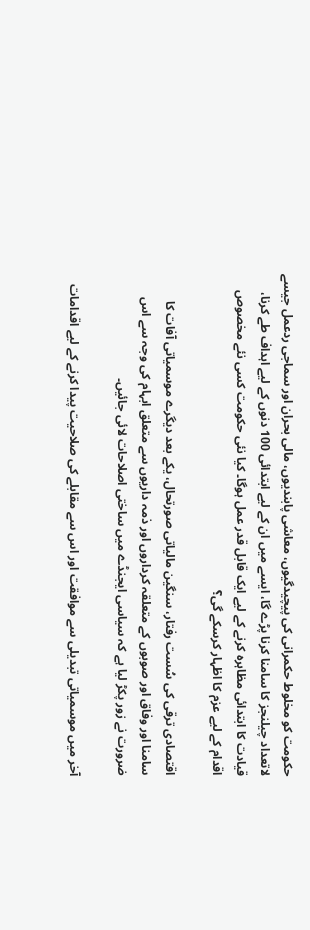حکومت کو مخلوط حکمرانی کی پیچیدگیوں، معاشی پابندیوں، مالی بحران اور سماجی ردعمل جیسے لاتعداد چیلنجز کا سامنا کرنا پڑے گا، ایسے میں ان کے لیے ابتدائی 100 دنوں کے لیے اہداف طے کرنا، قیادت کا ابتدائی مظاہرہ کرنے کے لیے ایک قابل قدر عمل ہوگا۔ کیا نئی حکومت کسی نئے مخصوص اقدام کے لیے عزم کا اظہار کرسکے گی؟

اقتصادی ترقی کی سُست رفتار، سنگین مالیاتی صورتحال، یکے بعد دیگرے موسمیاتی آفات کا سامنا اور وفاق اور صوبوں کے متعلقہ کرداروں اور ذمہ داریوں سے متعلق ابہام کی وجہ سے اس ضرورت نے زور پکڑ لیا ہے کہ سیاسی ایجنڈے میں ساختی اصلاحات لائی جائیں۔

آخر میں موسمیاتی تبدیلی سے موافقت اور اس سے مقابلے کی صلاحیت پیدا کرنے کے لیے اقدامات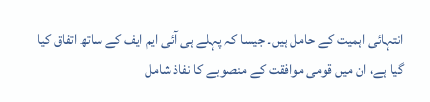انتہائی اہمیت کے حامل ہیں۔ جیسا کہ پہلے ہی آئی ایم ایف کے ساتھ اتفاق کیا گیا ہے، ان میں قومی موافقت کے منصوبے کا نفاذ شامل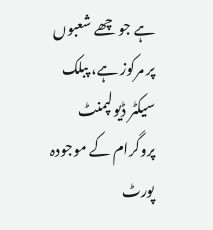ہے جو چھے شعبوں پر مرکوز ہے، پبلک سیکٹر ڈیولپمنٹ پروگرام کے موجودہ پورٹ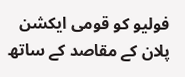فولیو کو قومی ایکشن پلان کے مقاصد کے ساتھ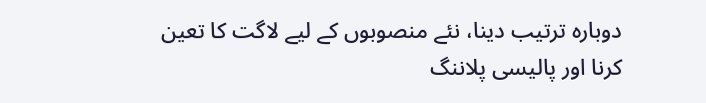دوبارہ ترتیب دینا، نئے منصوبوں کے لیے لاگت کا تعین کرنا اور پالیسی پلاننگ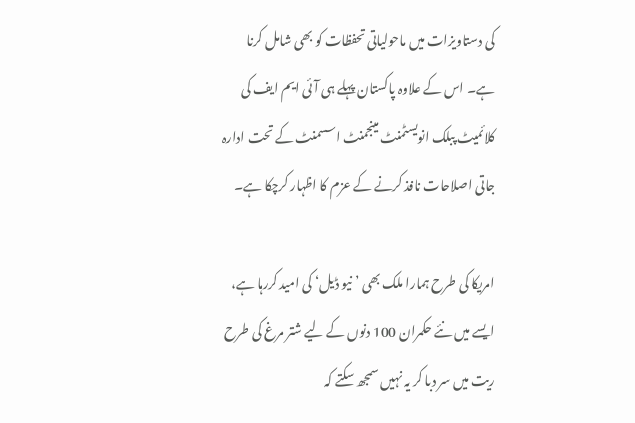کی دستاویزات میں ماحولیاتی تحفظات کو بھی شامل کرنا ہے۔ اس کے علاوہ پاکستان پہلے ہی آئی ایم ایف کی کلائمیٹ پبلک انویسٹمنٹ مینجمنٹ اسسمنٹ کے تحت ادارہ جاتی اصلاحات نافذ کرنے کے عزم کا اظہار کرچکا ہے۔

امریکا کی طرح ہمارا ملک بھی ’نیو ڈیل‘ کی امید کررہا ہے، ایسے میں نئے حکمران 100 دنوں کے لیے شتر مرغ کی طرح ریت میں سر دبا کر یہ نہیں سمجھ سکتے کہ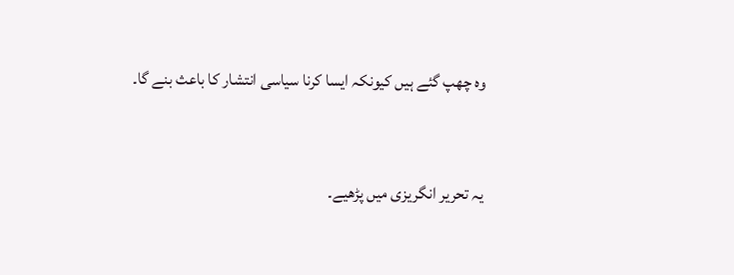وہ چھپ گئے ہیں کیونکہ ایسا کرنا سیاسی انتشار کا باعث بنے گا۔


یہ تحریر انگریزی میں پڑھیے۔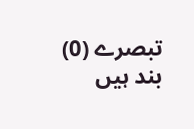تبصرے (0) بند ہیں